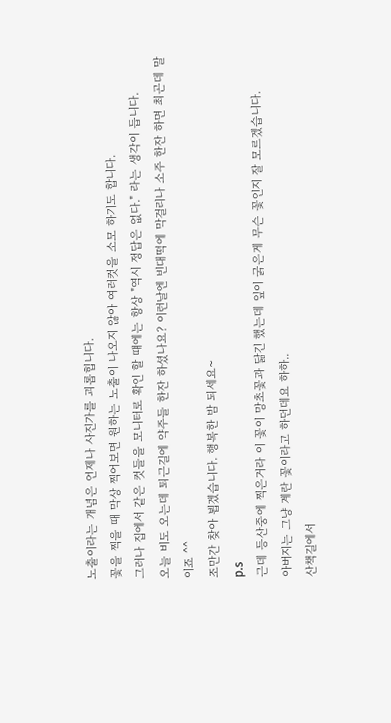노출이라는 개념은 언제나 사진가를 괴롭힙니다.
꽃을 찍을 때 막상 찍어보면 원하는 노출이 나오지 않아 여러컷을 소모 하기도 합니다.
그러나 집에서 같은 컷들을 모니터로 확인 할 떄에는 항상 "역시 정답은 없다." 라는 생각이 듭니다.
오늘 비도 오는데 퇴근길에 약주들 한잔 하셨나요? 이런날엔 빈대떡에 막걸리나 소주 한잔 하면 최곤데 말이죠 ^^
조만간 찾아 뵙겠습니다. 행복한 밤 되세요~
p.s
근데 등산중에 찍은거라 이 꽃이 망초꽃과 닮긴 했는데 잎이 굵은게 무슨 꽃인지 잘 모르겠습니다.
아버지는 그냥 계란 꽃이라고 하던데요 하하..
산책길에서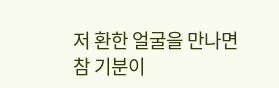저 환한 얼굴을 만나면 참 기분이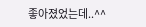좋아졌었는데..^^